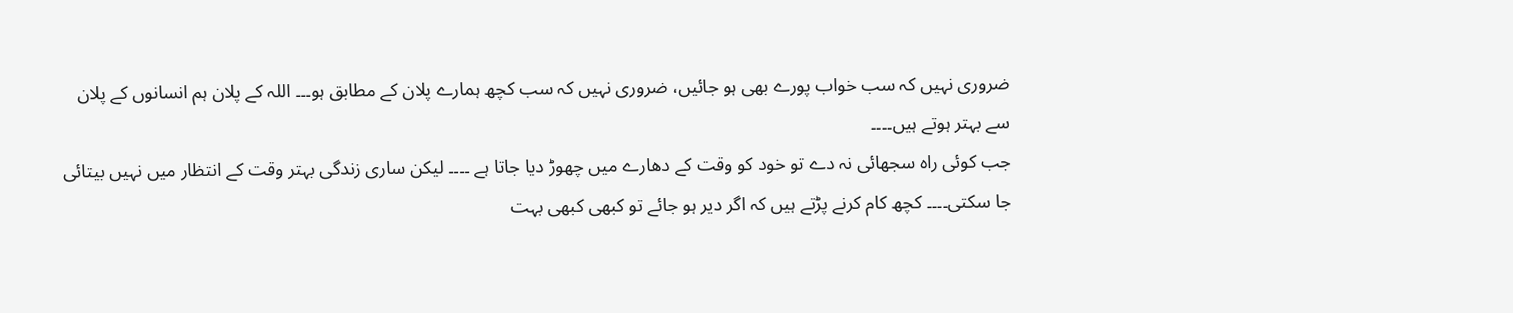ضروری نہیں کہ سب خواب پورے بھی ہو جائیں، ضروری نہیں کہ سب کچھ ہمارے پلان کے مطابق ہو۔۔۔ اللہ کے پلان ہم انسانوں کے پلان سے بہتر ہوتے ہیں۔۔۔۔
جب کوئی راہ سجھائی نہ دے تو خود کو وقت کے دھارے میں چھوڑ دیا جاتا ہے ۔۔۔۔ لیکن ساری زندگی بہتر وقت کے انتظار میں نہیں بیتائی جا سکتی۔۔۔۔ کچھ کام کرنے پڑتے ہیں کہ اگر دیر ہو جائے تو کبھی کبھی بہت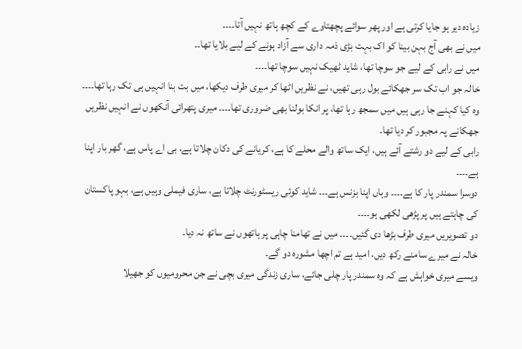زیادہ دیر ہو جایا کرتی ہے اور پھر سوائے پچھتاوے کے کچھ ہاتھ نہیں آتا۔۔۔۔
میں نے بھی آج بہن بینا کو اک بہت بڑی ذمہ داری سے آزاد ہونے کے لیے بلایا تھا۔۔
میں نے رابی کے لیے جو سوچا تھا، شاید ٹھیک نہیں سوچا تھا۔۔۔۔
خالہ جو اب تک سر جھکائے بول رہی تھیں، نے نظریں اٹھا کر میری طرف دیکھا، میں بت بنا انہیں ہی تک رہا تھا۔۔۔۔ وہ کیا کہنے جا رہی ہیں میں سمجھ رہا تھا، پر انکا بولنا بھی ضروری تھا۔۔۔۔ میری پتھرائی آنکھوں نے انہیں نظریں جھکانے پہ مجبور کر دیا تھا۔
رابی کے لیے دو رشتے آئے ہیں، ایک ساتھ والے محلے کا ہے، کریانے کی دکان چلاتا ہے، بی اے پاس ہے، گھر بار اپنا ہے۔۔۔۔
دوسرا سمندر پار کا ہے۔۔۔۔ وہاں اپنا بزنس ہے۔۔۔ شاید کوئی ریسٹورنٹ چلاتا ہے، ساری فیملی وہیں ہے، بہو پاکستان کی چاہتے ہیں پر پڑھی لکھی ہو۔۔۔۔
دو تصویریں میری طرف بڑھا دی گئیں۔۔۔۔ میں نے تھامنا چاہی پر ہاتھوں نے ساتھ نہ دیا۔
خالہ نے میرے سامنے رکھ دیں، امید ہے تم اچھا مشورہ دو گے۔
ویسے میری خواہش ہے کہ وہ سمندر پار چلی جائے، ساری زندگی میری بچی نے جن محرومیوں کو جھیلا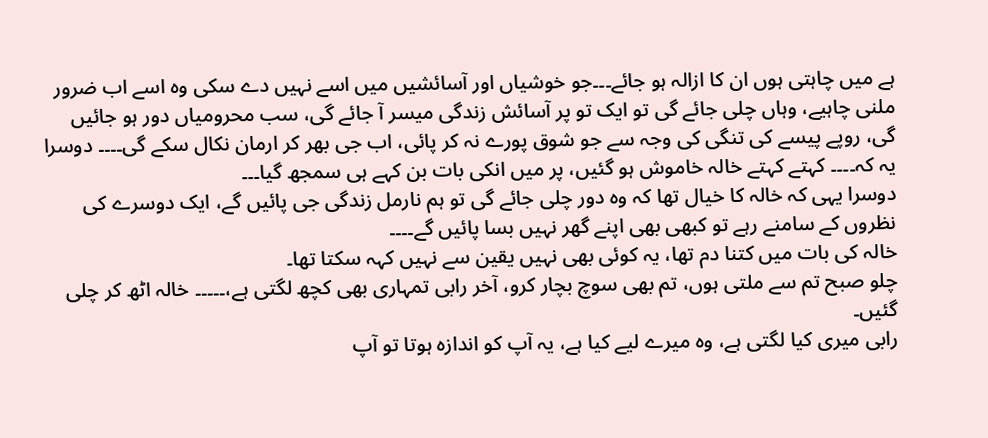ہے میں چاہتی ہوں ان کا ازالہ ہو جائے۔۔۔جو خوشیاں اور آسائشیں میں اسے نہیں دے سکی وہ اسے اب ضرور ملنی چاہیے، وہاں چلی جائے گی تو ایک تو پر آسائش زندگی میسر آ جائے گی، سب محرومیاں دور ہو جائیں گی، روپے پیسے کی تنگی کی وجہ سے جو شوق پورے نہ کر پائی، اب جی بھر کر ارمان نکال سکے گی۔۔۔۔ دوسرا یہ کہ۔۔۔۔ کہتے کہتے خالہ خاموش ہو گئیں، پر میں انکی بات بن کہے ہی سمجھ گیا۔۔۔
دوسرا یہی کہ خالہ کا خیال تھا کہ وہ دور چلی جائے گی تو ہم نارمل زندگی جی پائیں گے، ایک دوسرے کی نظروں کے سامنے رہے تو کبھی بھی اپنے گھر نہیں بسا پائیں گے۔۔۔۔
خالہ کی بات میں کتنا دم تھا، یہ کوئی بھی نہیں یقین سے نہیں کہہ سکتا تھا۔
چلو صبح تم سے ملتی ہوں، تم بھی سوچ بچار کرو، آخر رابی تمہاری بھی کچھ لگتی ہے،۔۔۔۔۔ خالہ اٹھ کر چلی گئیں۔
رابی میری کیا لگتی ہے، وہ میرے لیے کیا ہے، یہ آپ کو اندازہ ہوتا تو آپ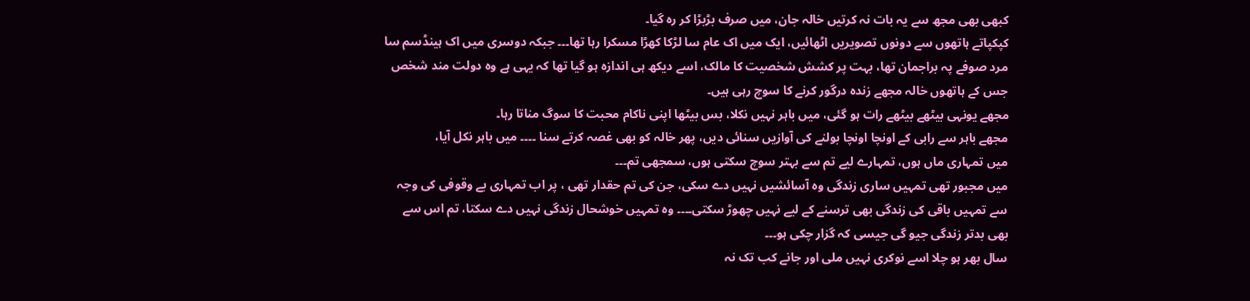کبھی بھی مجھ سے یہ بات نہ کرتیں خالہ جان، میں صرف بڑبڑا کر رہ گیا۔
کپکپاتے ہاتھوں سے دونوں تصویریں اٹھائیں، ایک میں اک عام سا لڑکا کھڑا مسکرا رہا تھا۔۔۔ جبکہ دوسری میں اک ہینڈسم سا مرد صوفے پہ براجمان تھا، بہت پر کشش شخصیت کا مالک، اسے دیکھ ہی اندازہ ہو گیا تھا کہ یہی ہے وہ دولت مند شخص جس کے ہاتھوں خالہ مجھے زندہ درگور کرنے کا سوچ رہی ہیں۔
مجھے یونہی بیٹھے بیٹھے رات ہو گئی، میں باہر نہیں نکلا، بس بیٹھا اپنی ناکام محبت کا سوگ مناتا رہا۔
مجھے باہر سے رابی کے اونچا اونچا بولنے کی آوازیں سنائی دیں، پھر خالہ کو بھی غصہ کرتے سنا ۔۔۔۔ میں باہر نکل آیا،
میں تمہاری ماں ہوں، تمہارے لیے تم سے بہتر سوچ سکتی ہوں، سمجھی تم۔۔۔
میں مجبور تھی تمہیں ساری زندگی وہ آسائشیں نہیں دے سکی، جن کی تم حقدار تھی ، پر اب تمہاری بے وقوفی کی وجہ سے تمہیں باقی کی زندگی بھی ترسنے کے لیے نہیں چھوڑ سکتی۔۔۔۔ وہ تمہیں خوشحال زندگی نہیں دے سکتا، تم اس سے بھی بدتر زندگی جیو گی جیسی کہ گزار چکی ہو۔۔۔
سال بھر ہو چلا اسے نوکری نہیں ملی اور جانے کب تک نہ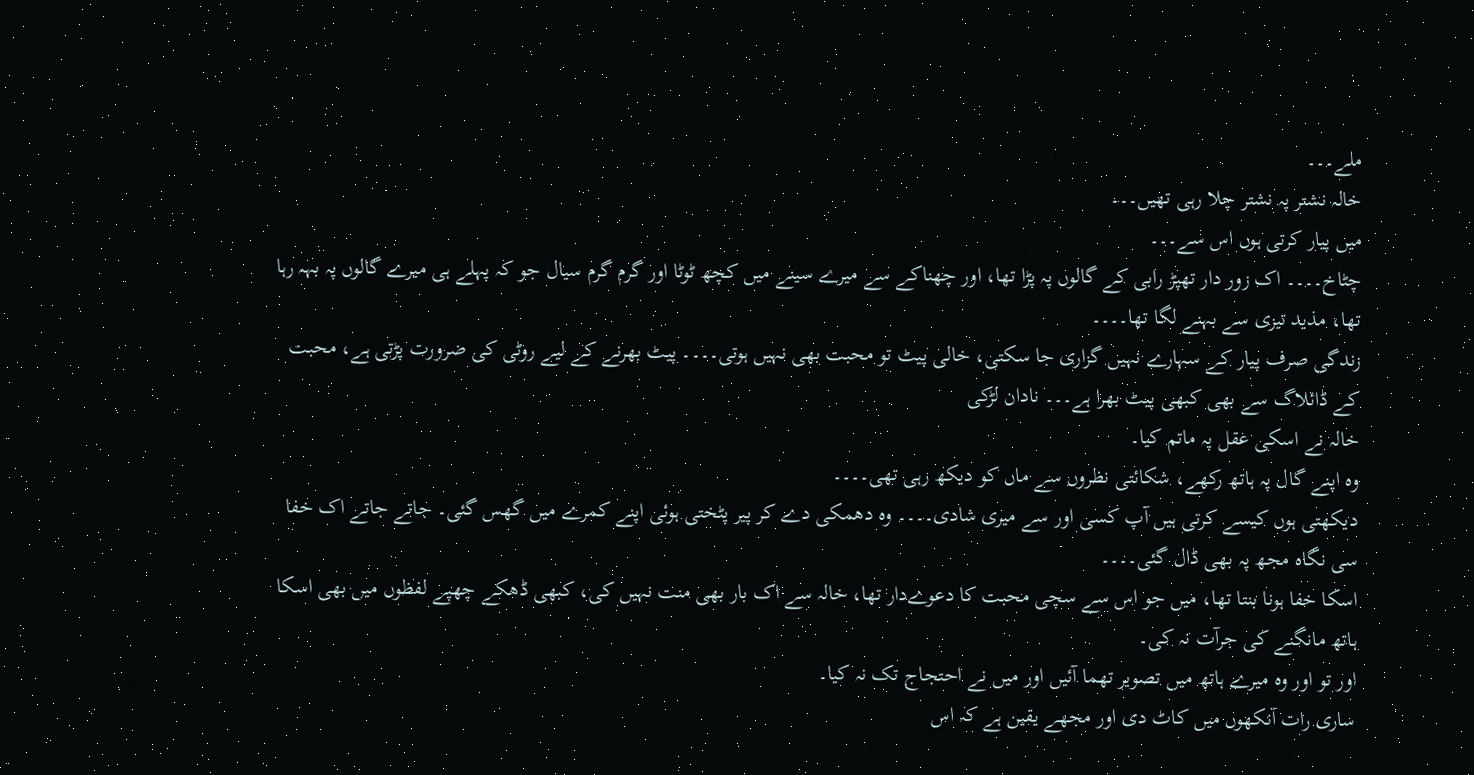ملے۔۔۔
خالہ نشتر پہ نشتر چلا رہی تھیں۔۔۔
میں پیار کرتی ہوں اس سے۔۔۔
چٹاخ۔۔۔۔ اک زور دار تھپڑ رابی کے گالوں پہ پڑا تھا، اور چھناکے سے میرے سینے میں کچھ ٹوٹا اور گرم گرم سیال جو کہ پہلے ہی میرے گالوں پہ بہہ رہا تھا، مذید تیزی سے بہنے لگا تھا۔۔۔۔
زندگی صرف پیار کے سہارے نہیں گزاری جا سکتی، خالی پیٹ تو محبت بھی نہیں ہوتی۔۔۔۔ پیٹ بھرنے کے لیے روٹی کی ضرورت پڑتی ہے، محبت کے ڈائلاگ سے بھی کبھی پیٹ بھرا ہے۔۔۔ نادان لڑکی
خالہ نے اسکی عقل پہ ماتم کیا۔
وہ اپنے گال پہ ہاتھ رکھے، شکائتی نظروں سے ماں کو دیکھ رہی تھی۔۔۔۔
دیکھتی ہوں کیسے کرتی ہیں آپ کسی اور سے میری شادی۔۔۔۔ وہ دھمکی دے کر پیر پٹختی ہوئی اپنے کمرے میں گھس گئی۔ جاتے جاتے اک خفا سی نگاہ مجھ پہ بھی ڈال گئی۔۔۔۔
اسکا خفا ہونا بنتا تھا، میں جو اس سے سچی محبت کا دعوےدار تھا، خالہ سے اک بار بھی منت نہیں کی، کبھی ڈھکے چھپے لفظوں میں بھی اسکا ہاتھ مانگنے کی جرآت نہ کی۔
اور تو اور وہ میرے ہاتھ میں تصویر تھما آئیں اور میں نے احتجاج تک نہ کیا۔
ساری رات آنکھوں میں کاٹ دی اور مجھے یقین ہے کہ اس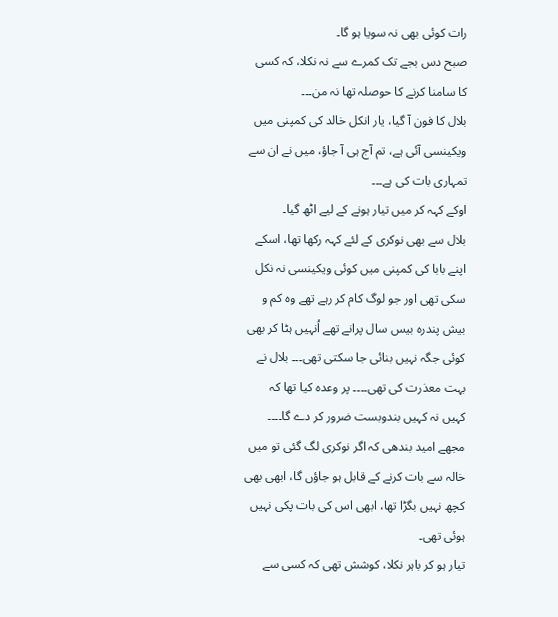رات کوئی بھی نہ سویا ہو گا۔
صبح دس بجے تک کمرے سے نہ نکلا، کہ کسی کا سامنا کرنے کا حوصلہ تھا نہ من۔۔۔
بلال کا فون آ گیا، یار انکل خالد کی کمپنی میں ویکینسی آئی ہے، تم آج ہی آ جاؤ، میں نے ان سے تمہاری بات کی ہے۔۔۔
اوکے کہہ کر میں تیار ہونے کے لیے اٹھ گیا۔
بلال سے بھی نوکری کے لئے کہہ رکھا تھا، اسکے اپنے بابا کی کمپنی میں کوئی ویکینسی نہ نکل سکی تھی اور جو لوگ کام کر رہے تھے وہ کم و بیش پندرہ بیس سال پرانے تھے اُنہیں ہٹا کر بھی کوئی جگہ نہیں بنائی جا سکتی تھی۔۔۔ بلال نے بہت معذرت کی تھی۔۔۔۔ پر وعدہ کیا تھا کہ کہیں نہ کہیں بندوبست ضرور کر دے گا۔۔۔۔
مجھے امید بندھی کہ اگر نوکری لگ گئی تو میں خالہ سے بات کرنے کے قابل ہو جاؤں گا، ابھی بھی کچھ نہیں بگڑا تھا، ابھی اس کی بات پکی نہیں ہوئی تھی۔
تیار ہو کر باہر نکلا، کوشش تھی کہ کسی سے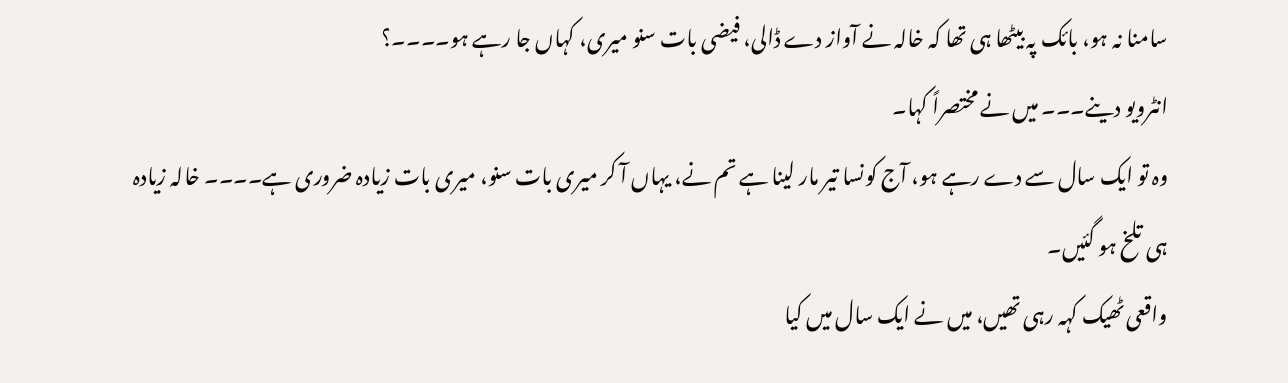سامنا نہ ہو، بائک پہ بیٹھا ہی تھا کہ خالہ نے آواز دے ڈالی، فیضی بات سنو میری، کہاں جا رہے ہو۔۔۔۔؟
انٹرویو دینے۔۔۔ میں نے مختصراً کہا۔
وہ تو ایک سال سے دے رہے ہو، آج کونسا تیر مار لینا ہے تم نے، یہاں آ کر میری بات سنو، میری بات زیادہ ضروری ہے۔۔۔۔ خالہ زیادہ ہی تلخ ہو گئیں۔
واقعی ٹھیک کہہ رہی تھیں، میں نے ایک سال میں کیا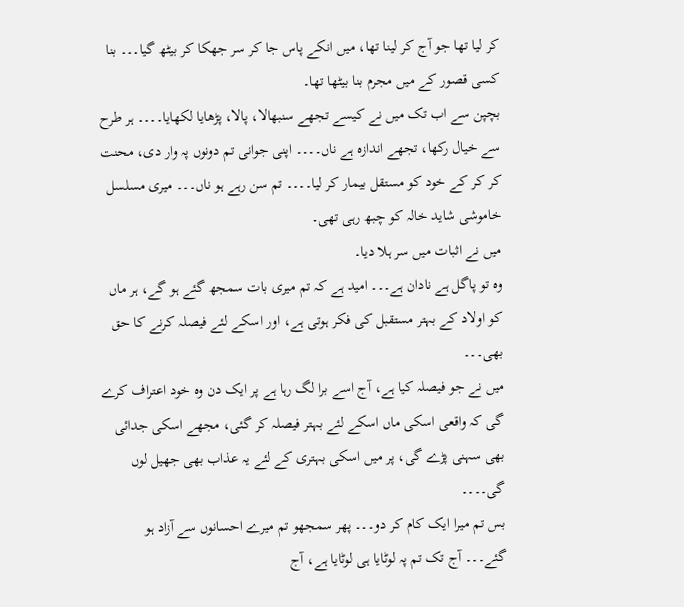کر لیا تھا جو آج کر لینا تھا، میں انکے پاس جا کر سر جھکا کر بیٹھ گیا۔۔۔ بنا کسی قصور کے میں مجرم بنا بیٹھا تھا۔
بچپن سے اب تک میں نے کیسے تجھے سنبھالا، پالا، پڑھایا لکھایا۔۔۔۔ ہر طرح سے خیال رکھا، تجھے اندازہ ہے ناں۔۔۔۔ اپنی جوانی تم دونوں پہ وار دی، محنت کر کر کے خود کو مستقل بیمار کر لیا۔۔۔۔ تم سن رہے ہو ناں۔۔۔ میری مسلسل خاموشی شاید خالہ کو چبھ رہی تھی۔
میں نے اثبات میں سر ہلا دیا۔
وہ تو پاگل ہے نادان ہے۔۔۔ امید ہے کہ تم میری بات سمجھ گئے ہو گے، ہر ماں کو اولاد کے بہتر مستقبل کی فکر ہوتی ہے، اور اسکے لئے فیصلہ کرنے کا حق بھی۔۔۔
میں نے جو فیصلہ کیا ہے، آج اسے برا لگ رہا ہے پر ایک دن وہ خود اعتراف کرے گی کہ واقعی اسکی ماں اسکے لئے بہتر فیصلہ کر گئی، مجھے اسکی جدائی بھی سہنی پڑے گی، پر میں اسکی بہتری کے لئے یہ عذاب بھی جھیل لوں گی۔۔۔۔
بس تم میرا ایک کام کر دو۔۔۔ پھر سمجھو تم میرے احسانوں سے آزاد ہو گئے۔۔۔ آج تک تم پہ لوٹایا ہی لوٹایا ہے، آج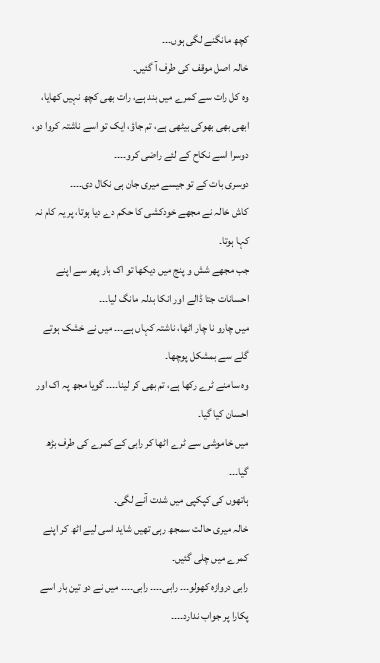کچھ مانگنے لگی ہوں۔۔۔
خالہ اصل موقف کی طرف آ گئیں۔
وہ کل رات سے کمرے میں بند ہے، رات بھی کچھ نہیں کھایا، ابھی بھی بھوکی بیٹھی ہے، تم جاؤ، ایک تو اسے ناشتہ کروا دو، دوسرا اسے نکاح کے لئے راضی کرو۔۔۔۔
دوسری بات کے تو جیسے میری جان ہی نکال دی۔۔۔۔
کاش خالہ نے مجھے خودکشی کا حکم دے دیا ہوتا، پر یہ کام نہ کہا ہوتا۔
جب مجھے شش و پنج میں دیکھا تو اک بار پھر سے اپنے احسانات جتا ڈالے اور انکا بدلہ مانگ لیا۔۔۔
میں چارو نا چار اٹھا، ناشتہ کہاں ہے۔۔۔ میں نے خشک ہوتے گلے سے بمشکل پوچھا۔
وہ سامنے ٹرے رکھا ہے، تم بھی کر لینا۔۔۔۔ گویا مجھ پہ اک اور احسان کیا گیا۔
میں خاموشی سے ٹرے اٹھا کر رابی کے کمرے کی طرف بڑھ گیا۔۔۔
ہاتھوں کی کپکپی میں شدت آنے لگی۔
خالہ میری حالت سمجھ رہی تھیں شاید اسی لیے اٹھ کر اپنے کمرے میں چلی گئیں۔
رابی دروازہ کھولو۔۔۔ رابی۔۔۔۔ رابی۔۔۔۔ میں نے دو تین بار اسے پکارا پر جواب ندارد۔۔۔۔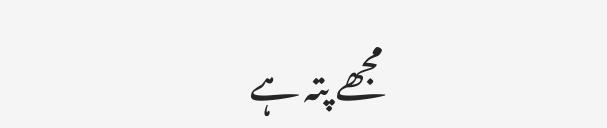مجھے پتہ ہے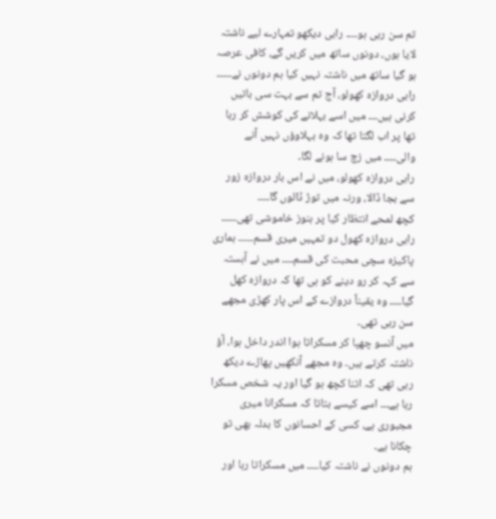تم سن رہی ہو۔۔۔۔ رابی دیکھو تمہارے لیے ناشتہ لایا ہوں، دونوں ساتھ میں کریں گے، کافی عرصہ ہو گیا ساتھ میں ناشتہ نہیں کیا ہم دونوں نے۔۔۔۔۔
رابی دروازہ کھولو، آج تم سے بہت سی باتیں کرنی ہیں۔۔۔ میں اسے بہلانے کی کوشش کر رہا تھا پر اب لگتا تھا کہ وہ بہلاوؤں نہیں آنے والی۔۔۔۔ میں زچ سا ہونے لگا۔
رابی دروازہ کھولو، میں نے اس بار دروازہ زور سے بجا ڈالا، ورنہ میں توڑ ڈالوں گا۔۔۔۔
کچھ لمحے انتظار کیا پر ہنوز خاموشی تھی۔۔۔۔۔ رابی دروازہ کھول دو تمہیں میری قسم۔۔۔۔۔ ہماری پاکیزہ سچی محبت کی قسم۔۔۔۔ میں نے آہستہ سے کہہ کر رو دینے کو ہی تھا کہ دروازہ کھل گیا۔۔۔۔ وہ یقیناً دروازے کے اس پار کھڑی مجھے سن رہی تھی۔
میں آنسو چھپا کر مسکراتا ہوا اندر داخل ہوا، آؤ ناشتہ کرتے ہیں۔ وہ مجھے آنکھیں پھاڑے دیکھ رہی تھی کہ اتنا کچھ ہو گیا اور یہ شخص مسکرا رہا ہے۔۔۔ اسے کیسے بتاتا کہ مسکرانا میری مجبوری ہے، کسی کے احسانوں کا بدلہ بھی تو چکانا ہے۔
ہم دونوں نے ناشتہ کیا۔۔۔۔ میں مسکراتا رہا اور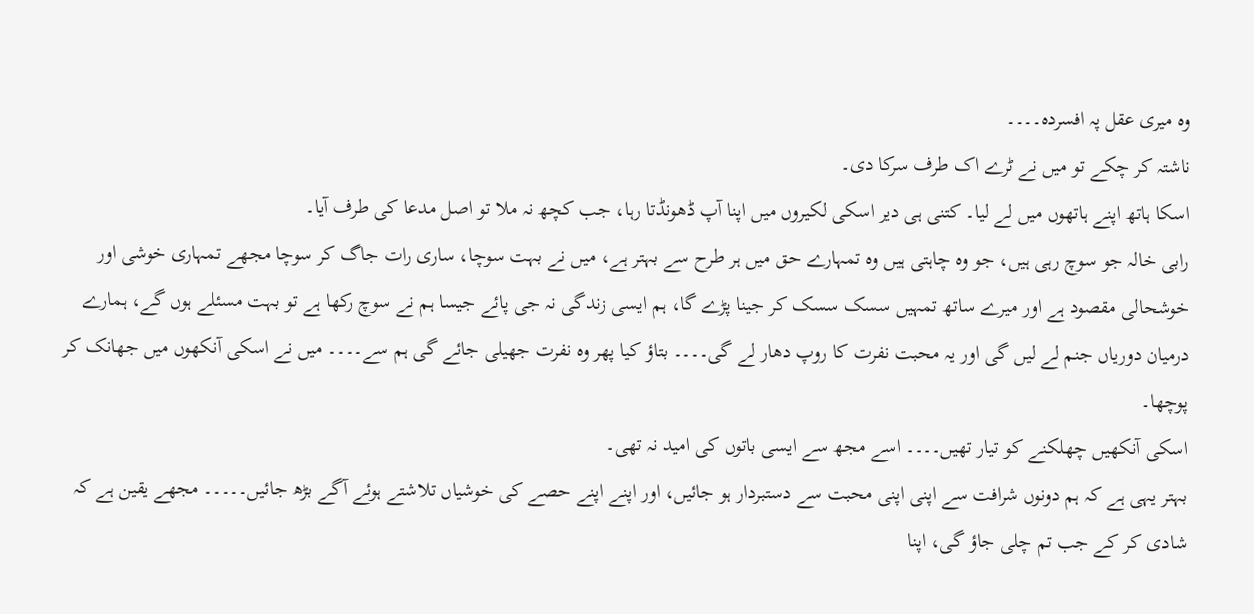وہ میری عقل پہ افسردہ۔۔۔۔
ناشتہ کر چکے تو میں نے ٹرے اک طرف سرکا دی۔
اسکا ہاتھ اپنے ہاتھوں میں لے لیا۔ کتنی ہی دیر اسکی لکیروں میں اپنا آپ ڈھونڈتا رہا، جب کچھ نہ ملا تو اصل مدعا کی طرف آیا۔
رابی خالہ جو سوچ رہی ہیں، جو وہ چاہتی ہیں وہ تمہارے حق میں ہر طرح سے بہتر ہے، میں نے بہت سوچا، ساری رات جاگ کر سوچا مجھے تمہاری خوشی اور خوشحالی مقصود ہے اور میرے ساتھ تمہیں سسک سسک کر جینا پڑے گا، ہم ایسی زندگی نہ جی پائے جیسا ہم نے سوچ رکھا ہے تو بہت مسئلے ہوں گے، ہمارے درمیان دوریاں جنم لے لیں گی اور یہ محبت نفرت کا روپ دھار لے گی۔۔۔۔ بتاؤ کیا پھر وہ نفرت جھیلی جائے گی ہم سے۔۔۔۔ میں نے اسکی آنکھوں میں جھانک کر پوچھا۔
اسکی آنکھیں چھلکنے کو تیار تھیں۔۔۔۔ اسے مجھ سے ایسی باتوں کی امید نہ تھی۔
بہتر یہی ہے کہ ہم دونوں شرافت سے اپنی اپنی محبت سے دستبردار ہو جائیں، اور اپنے اپنے حصے کی خوشیاں تلاشتے ہوئے آگے بڑھ جائیں۔۔۔۔۔ مجھے یقین ہے کہ شادی کر کے جب تم چلی جاؤ گی، اپنا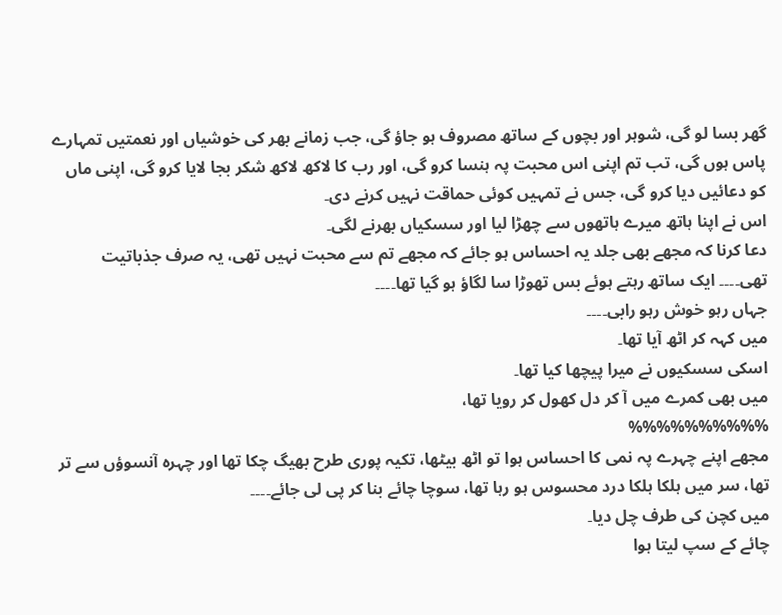گھر بسا لو گی، شوہر اور بچوں کے ساتھ مصروف ہو جاؤ گی، جب زمانے بھر کی خوشیاں اور نعمتیں تمہارے پاس ہوں گی، تب تم اپنی اس محبت پہ ہنسا کرو گی، اور رب کا لاکھ لاکھ شکر بجا لایا کرو گی، اپنی ماں کو دعائیں دیا کرو گی، جس نے تمہیں کوئی حماقت نہیں کرنے دی۔
اس نے اپنا ہاتھ میرے ہاتھوں سے چھڑا لیا اور سسکیاں بھرنے لگی۔
دعا کرنا کہ مجھے بھی جلد یہ احساس ہو جائے کہ مجھے تم سے محبت نہیں تھی، یہ صرف جذباتیت تھی۔۔۔۔ ایک ساتھ رہتے ہوئے بس تھوڑا سا لگاؤ ہو گیا تھا۔۔۔۔
جہاں رہو خوش رہو رابی۔۔۔۔
میں کہہ کر اٹھ آیا تھا۔
اسکی سسکیوں نے میرا پیچھا کیا تھا۔
میں بھی کمرے میں آ کر دل کھول کر رویا تھا،
%%%%%%%%%%
مجھے اپنے چہرے پہ نمی کا احساس ہوا تو اٹھ بیٹھا، تکیہ پوری طرح بھیگ چکا تھا اور چہرہ آنسوؤں سے تر تھا، سر میں ہلکا ہلکا درد محسوس ہو رہا تھا، سوچا چائے بنا کر پی لی جائے۔۔۔۔
میں کچن کی طرف چل دیا۔
چائے کے سپ لیتا ہوا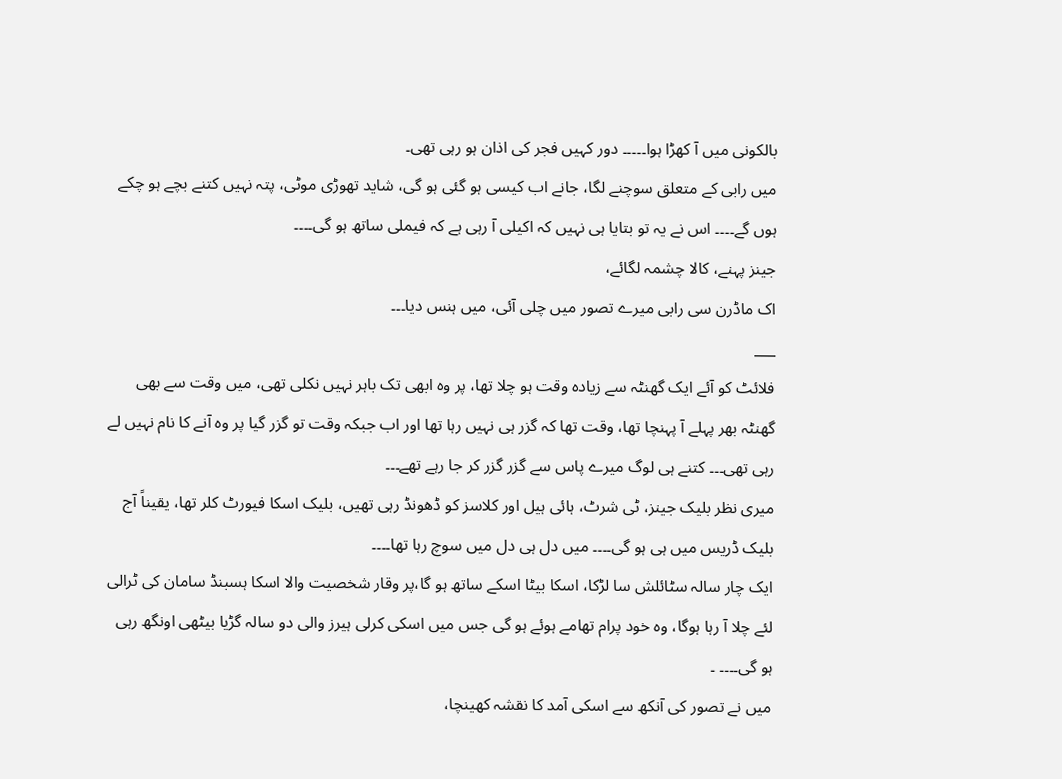بالکونی میں آ کھڑا ہوا۔۔۔۔۔ دور کہیں فجر کی اذان ہو رہی تھی۔
میں رابی کے متعلق سوچنے لگا، جانے اب کیسی ہو گئی ہو گی، شاید تھوڑی موٹی، پتہ نہیں کتنے بچے ہو چکے ہوں گے۔۔۔۔ اس نے یہ تو بتایا ہی نہیں کہ اکیلی آ رہی ہے کہ فیملی ساتھ ہو گی۔۔۔۔
جینز پہنے، کالا چشمہ لگائے،
اک ماڈرن سی رابی میرے تصور میں چلی آئی، میں ہنس دیا۔۔۔
___
فلائٹ کو آئے ایک گھنٹہ سے زیادہ وقت ہو چلا تھا، پر وہ ابھی تک باہر نہیں نکلی تھی، میں وقت سے بھی گھنٹہ بھر پہلے آ پہنچا تھا، وقت تھا کہ گزر ہی نہیں رہا تھا اور اب جبکہ وقت تو گزر گیا پر وہ آنے کا نام نہیں لے رہی تھی۔۔۔ کتنے ہی لوگ میرے پاس سے گزر گزر کر جا رہے تھے۔۔۔
میری نظر بلیک جینز، ٹی شرٹ، ہائی ہیل اور کلاسز کو ڈھونڈ رہی تھیں، بلیک اسکا فیورٹ کلر تھا، یقیناً آج بلیک ڈریس میں ہی ہو گی۔۔۔۔ میں دل ہی دل میں سوچ رہا تھا۔۔۔۔
ایک چار سالہ سٹائلش سا لڑکا، اسکا بیٹا اسکے ساتھ ہو گا،پر وقار شخصیت والا اسکا ہسبنڈ سامان کی ٹرالی لئے چلا آ رہا ہوگا، وہ خود پرام تھامے ہوئے ہو گی جس میں اسکی کرلی ہیرز والی دو سالہ گڑیا بیٹھی اونگھ رہی ہو گی۔۔۔۔ ۔
میں نے تصور کی آنکھ سے اسکی آمد کا نقشہ کھینچا،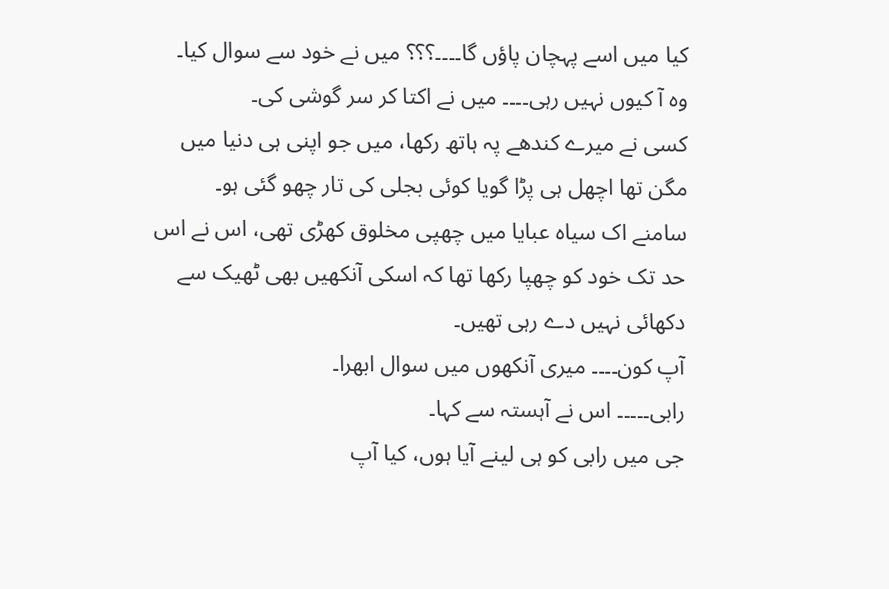کیا میں اسے پہچان پاؤں گا۔۔۔۔؟؟؟ میں نے خود سے سوال کیا۔
وہ آ کیوں نہیں رہی۔۔۔۔ میں نے اکتا کر سر گوشی کی۔
کسی نے میرے کندھے پہ ہاتھ رکھا، میں جو اپنی ہی دنیا میں مگن تھا اچھل ہی پڑا گویا کوئی بجلی کی تار چھو گئی ہو۔
سامنے اک سیاہ عبایا میں چھپی مخلوق کھڑی تھی، اس نے اس حد تک خود کو چھپا رکھا تھا کہ اسکی آنکھیں بھی ٹھیک سے دکھائی نہیں دے رہی تھیں۔
آپ کون۔۔۔۔ میری آنکھوں میں سوال ابھرا۔
رابی۔۔۔۔۔ اس نے آہستہ سے کہا۔
جی میں رابی کو ہی لینے آیا ہوں، کیا آپ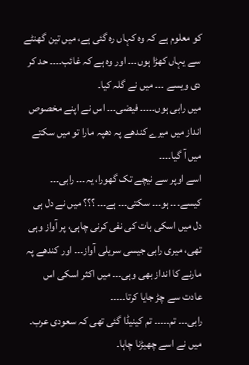کو معلوم ہے کہ وہ کہاں رہ گئی ہے، میں تین گھنٹے سے یہاں کھڑا ہوں۔۔۔ اور وہ ہے کہ غائب۔۔۔۔ حد کر دی ویسے ۔۔۔ میں نے گلہ کیا۔
میں رابی ہوں۔۔۔۔۔ فیضی۔۔۔ اس نے اپنے مخصوص انداز میں میرے کندھے پہ دھپہ مارا تو میں سکتے میں آ گیا۔۔۔۔
اسے اوپر سے نیچے تک گھورا، یہ۔۔۔ رابی۔۔۔ کیسے۔۔۔ ہو۔۔۔ سکتی۔۔۔ ہے۔۔۔ ؟؟؟ میں نے دل ہی دل میں اسکی بات کی نفی کرنی چاہی، پر آواز وہی تھی، میری رابی جیسی سریلی آواز۔۔۔ اور کندھے پہ مارنے کا انداز بھی وہی۔۔۔ میں اکثر اسکی اس عادت سے چڑ جایا کرتا۔۔۔۔۔
رابی۔۔۔ تم۔۔۔۔۔ تم کینیڈا گئی تھی کہ سعودی عرب۔ میں نے اسے چھیڑنا چاہا۔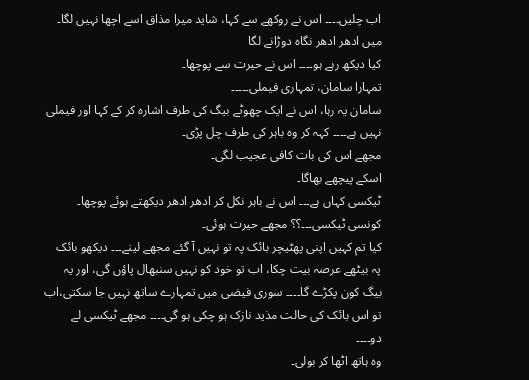اب چلیں۔۔۔۔ اس نے روکھے سے کہا، شاید میرا مذاق اسے اچھا نہیں لگا۔
میں ادھر ادھر نگاہ دوڑانے لگا
کیا دیکھ رہے ہو۔۔۔۔ اس نے حیرت سے پوچھا۔
تمہارا سامان، تمہاری فیملی۔۔۔۔۔
سامان یہ رہا، اس نے ایک چھوٹے بیگ کی طرف اشارہ کر کے کہا اور فیملی نہیں ہے۔۔۔۔ کہہ کر وہ باہر کی طرف چل پڑی۔
مجھے اس کی بات کافی عجیب لگی۔
اسکے پیچھے بھاگا۔
ٹیکسی کہاں ہے۔۔۔ اس نے باہر نکل کر ادھر ادھر دیکھتے ہوئے پوچھا۔
کونسی ٹیکسی۔۔۔؟؟ مجھے حیرت ہوئی۔
کیا تم کہیں اپنی پھٹیچر بائک پہ تو نہیں آ گئے مجھے لینے۔۔۔ دیکھو بائک پہ بیٹھے عرصہ بیت چکا، اب تو خود کو نہیں سنبھال پاؤں گی، اور یہ بیگ کون پکڑے گا۔۔۔۔ سوری فیضی میں تمہارے ساتھ نہیں جا سکتی،اب تو اس بائک کی حالت مذید نازک ہو چکی ہو گی۔۔۔۔ مجھے ٹیکسی لے دو۔۔۔۔
وہ ہاتھ اٹھا کر بولی۔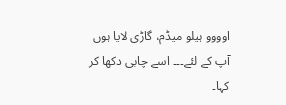اوووو ہیلو میڈم، گاڑی لایا ہوں آپ کے لئے۔۔۔ اسے چابی دکھا کر کہا۔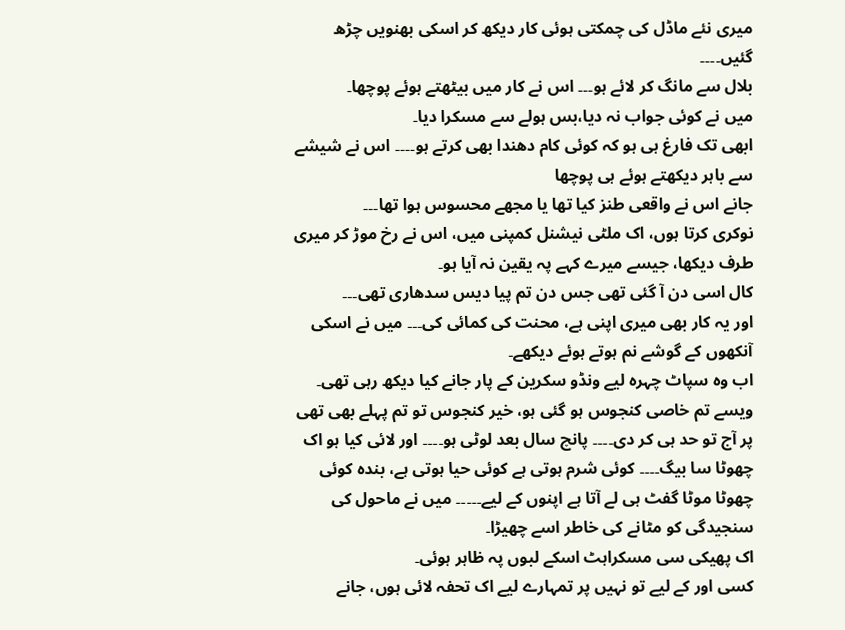میری نئے ماڈل کی چمکتی ہوئی کار دیکھ کر اسکی بھنویں چڑھ گئیں۔۔۔۔
بلال سے مانگ کر لائے ہو۔۔۔ اس نے کار میں بیٹھتے ہوئے پوچھا۔
میں نے کوئی جواب نہ دیا،بس ہولے سے مسکرا دیا۔
ابھی تک فارغ ہی ہو کہ کوئی کام دھندا بھی کرتے ہو۔۔۔۔ اس نے شیشے سے باہر دیکھتے ہوئے ہی پوچھا
جانے اس نے واقعی طنز کیا تھا یا مجھے محسوس ہوا تھا۔۔۔
نوکری کرتا ہوں، اک ملٹی نیشنل کمپنی میں، اس نے رخ موڑ کر میری طرف دیکھا، جیسے میرے کہے پہ یقین نہ آیا ہو۔
کال اسی دن آ گئی تھی جس دن تم پیا دیس سدھاری تھی۔۔۔
اور یہ کار بھی میری اپنی ہے، محنت کی کمائی کی۔۔۔ میں نے اسکی آنکھوں کے گوشے نم ہوتے ہوئے دیکھے۔
اب وہ سپاٹ چہرہ لیے ونڈو سکرین کے پار جانے کیا دیکھ رہی تھی۔
ویسے تم خاصی کنجوس ہو گئی ہو، خیر کنجوس تو تم پہلے بھی تھی پر آج تو حد ہی کر دی۔۔۔۔ پانچ سال بعد لوٹی ہو۔۔۔۔ اور لائی کیا ہو اک چھوٹا سا بیگ۔۔۔۔ کوئی شرم ہوتی ہے کوئی حیا ہوتی ہے، بندہ کوئی چھوٹا موٹا گفٹ ہی لے آتا ہے اپنوں کے لیے۔۔۔۔۔ میں نے ماحول کی سنجیدگی کو مٹانے کی خاطر اسے چھیڑا۔
اک پھیکی سی مسکراہٹ اسکے لبوں پہ ظاہر ہوئی۔
کسی اور کے لیے تو نہیں پر تمہارے لیے اک تحفہ لائی ہوں، جانے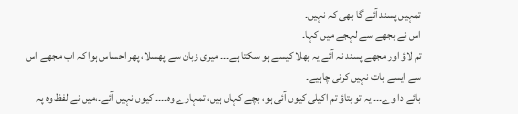تمہیں پسند آئے گا بھی کہ نہیں۔
اس نے بجھے سے لہجے میں کہا۔
تم لاؤ اور مجھے پسند نہ آئے یہ بھلا کیسے ہو سکتا ہے۔۔۔ میری زبان سے پھسلا، پھر احساس ہوا کہ اب مجھے اس سے ایسے بات نہیں کرنی چاہیے۔
بائے دا وے۔۔۔ یہ تو بتاؤ تم اکیلی کیوں آئی ہو، بچے کہاں ہیں، تمہارے وہ۔۔۔۔ کیوں نہیں آئے۔،میں نے لفظ وہ پہ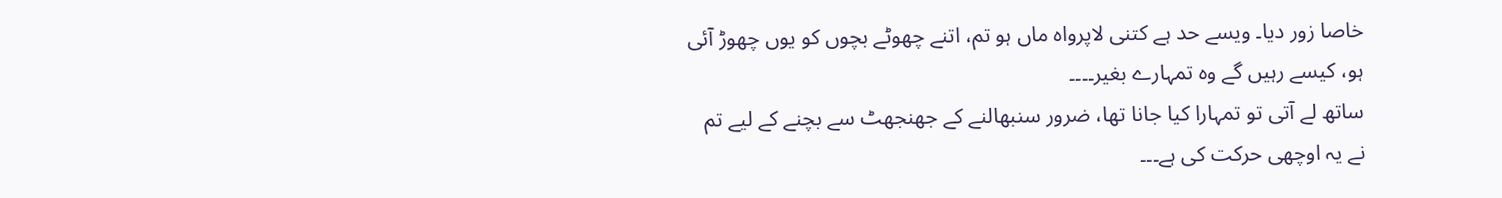خاصا زور دیا۔ ویسے حد ہے کتنی لاپرواہ ماں ہو تم، اتنے چھوٹے بچوں کو یوں چھوڑ آئی ہو، کیسے رہیں گے وہ تمہارے بغیر۔۔۔۔
ساتھ لے آتی تو تمہارا کیا جانا تھا، ضرور سنبھالنے کے جھنجھٹ سے بچنے کے لیے تم نے یہ اوچھی حرکت کی ہے۔۔۔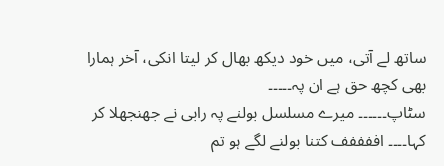ساتھ لے آتی، میں خود دیکھ بھال کر لیتا انکی، آخر ہمارا بھی کچھ حق ہے ان پہ۔۔۔۔۔
سٹاپ۔۔۔۔۔۔ میرے مسلسل بولنے پہ رابی نے جھنجھلا کر کہا۔۔۔۔ اففففف کتنا بولنے لگے ہو تم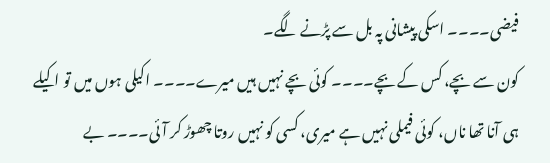فیضی۔۔۔۔ اسکی پیشانی پہ بل سے پڑنے لگے۔
کون سے بچے، کس کے بچے۔۔۔۔ کوئی بچے نہیں ہیں میرے۔۔۔۔ اکیلی ہوں میں تو اکیلے ہی آنا تھا ناں، کوئی فیملی نہیں ہے میری، کسی کو نہیں روتا چھوڑ کر آئی۔۔۔۔ بے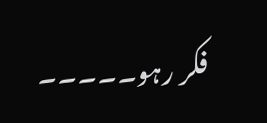فکر رہو۔۔۔۔۔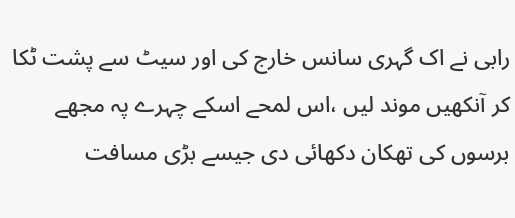رابی نے اک گہری سانس خارج کی اور سیٹ سے پشت ٹکا کر آنکھیں موند لیں ،اس لمحے اسکے چہرے پہ مجھے برسوں کی تھکان دکھائی دی جیسے بڑی مسافت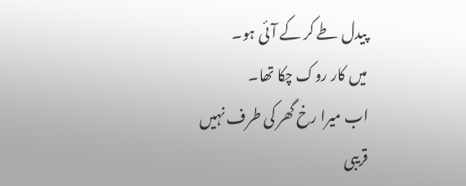پیدل طے کر کے آئی ہو۔
میں کار روک چکا تھا۔
اب میرا رخ گھر کی طرف نہیں قریبی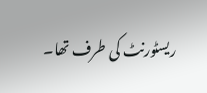ریسٹورنٹ کی طرف تھا۔